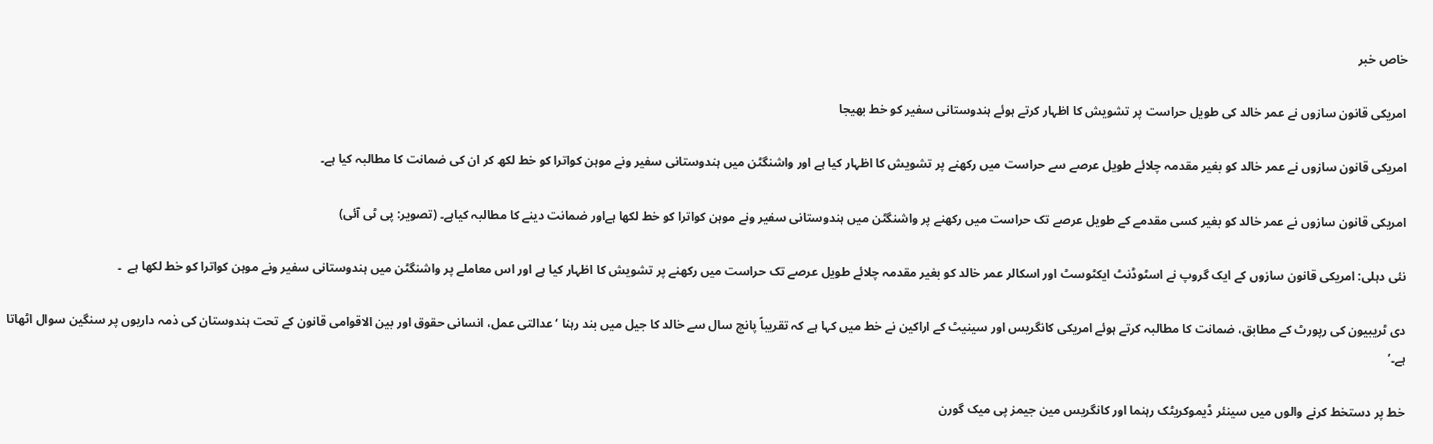خاص خبر

امریکی قانون سازوں نے عمر خالد کی طویل حراست پر تشویش کا اظہار کرتے ہوئے ہندوستانی سفیر کو خط بھیجا

امریکی قانون سازوں نے عمر خالد کو بغیر مقدمہ چلائے طویل عرصے سے حراست میں رکھنے پر تشویش کا اظہار کیا ہے اور واشنگٹن میں ہندوستانی سفیر ونے موہن کواترا کو خط لکھ کر ان کی ضمانت کا مطالبہ کیا ہے۔

امریکی قانون سازوں نے عمر خالد کو بغیر کسی مقدمے کے طویل عرصے تک حراست میں رکھنے پر واشنگٹن میں ہندوستانی سفیر ونے موہن کواترا کو خط لکھا ہےاور ضمانت دینے کا مطالبہ کیاہے۔ (تصویر: پی ٹی آئی)

نئی دہلی: امریکی قانون سازوں کے ایک گروپ نے اسٹوڈنٹ ایکٹوسٹ اور اسکالر عمر خالد کو بغیر مقدمہ چلائے طویل عرصے تک حراست میں رکھنے پر تشویش کا اظہار کیا ہے اور اس معاملے پر واشنگٹن میں ہندوستانی سفیر ونے موہن کواترا کو خط لکھا ہے  ۔

دی ٹریبیون کی رپورٹ کے مطابق، ضمانت کا مطالبہ کرتے ہوئے امریکی کانگریس اور سینیٹ کے اراکین نے خط میں کہا ہے کہ تقریباً پانچ سال سے خالد کا جیل میں بند رہنا ‘عدالتی عمل، انسانی حقوق اور بین الاقوامی قانون کے تحت ہندوستان کی ذمہ داریوں پر سنگین سوال اٹھاتا ہے۔’

خط پر دستخط کرنے والوں میں سینئر ڈیموکریٹک رہنما اور کانگریس مین جیمز پی میک گورن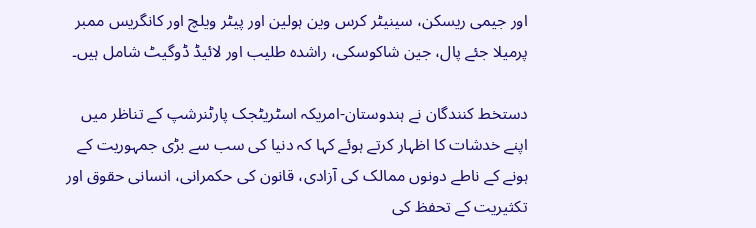اور جیمی ریسکن، سینیٹر کرس وین ہولین اور پیٹر ویلچ اور کانگریس ممبر پرمیلا جئے پال، جین شاکوسکی، راشدہ طلیب اور لائیڈ ڈوگیٹ شامل ہیں۔

دستخط کنندگان نے ہندوستان-امریکہ اسٹریٹجک پارٹنرشپ کے تناظر میں اپنے خدشات کا اظہار کرتے ہوئے کہا کہ دنیا کی سب سے بڑی جمہوریت کے ہونے کے ناطے دونوں ممالک کی آزادی، قانون کی حکمرانی، انسانی حقوق اور تکثیریت کے تحفظ کی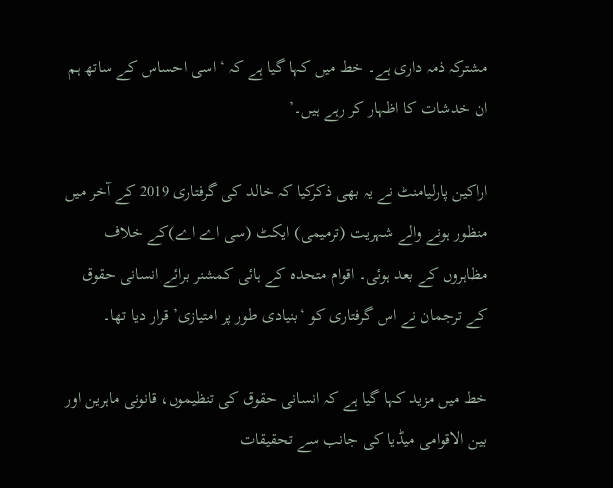مشترکہ ذمہ داری ہے۔ خط میں کہا گیا ہے کہ ‘اسی احساس کے ساتھ ہم ان خدشات کا اظہار کر رہے ہیں۔’

اراکین پارلیامنٹ نے یہ بھی ذکرکیا کہ خالد کی گرفتاری 2019 کے آخر میں منظور ہونے والے شہریت (ترمیمی) ایکٹ (سی اے اے)کے خلاف مظاہروں کے بعد ہوئی۔ اقوام متحدہ کے ہائی کمشنر برائے انسانی حقوق کے ترجمان نے اس گرفتاری کو ‘بنیادی طور پر امتیازی’ قرار دیا تھا۔

خط میں مزید کہا گیا ہے کہ انسانی حقوق کی تنظیموں، قانونی ماہرین اور بین الاقوامی میڈیا کی جانب سے تحقیقات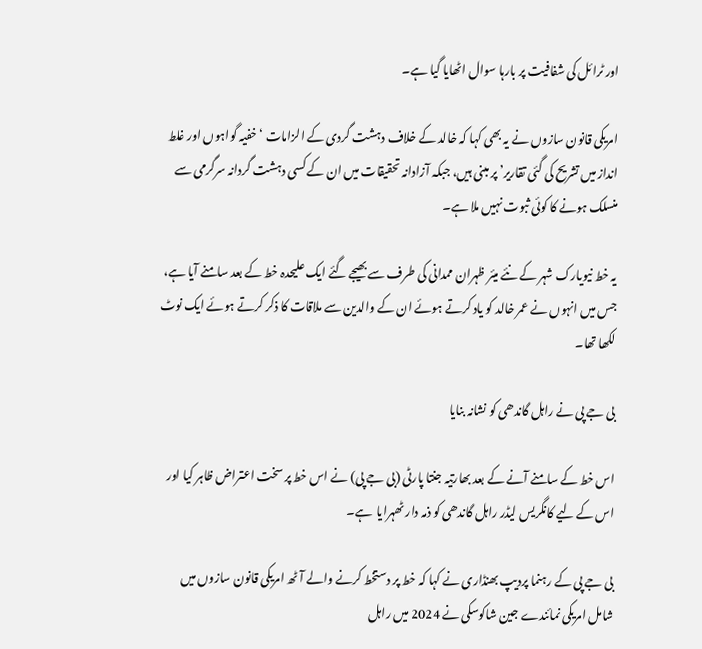اور ٹرائل کی شفافیت پر بارہا سوال اٹھایا گیا ہے۔

امریکی قانون سازوں نے یہ بھی کہا کہ خالد کے خلاف دہشت گردی کے الزامات ‘خفیہ گواہوں اور غلط انداز میں تشریح کی گئی تقاریر’ پر مبنی ہیں، جبکہ آزادانہ تحقیقات میں ان کے کسی دہشت گردانہ سرگرمی سے منسلک ہونے کا کوئی ثبوت نہیں ملا ہے۔

یہ خط نیویارک شہر کے نئے میئر ظہران ممدانی کی طرف سے بھیجے گئے ایک علیحدہ خط کے بعد سامنے آیا ہے، جس میں انہوں نے عمر خالد کو یاد کرتے ہوئے ان کے والدین سے ملاقات کا ذکر کرتے ہوئے ایک نوٹ لکھا تھا۔

بی جے پی نے راہل گاندھی کو نشانہ بنایا

اس خط کے سامنے آنے کے بعد بھارتیہ جنتا پارٹی (بی جے پی) نے اس خط پر سخت اعتراض ظاہر کیا اور اس کے لیے کانگریس لیڈر راہل گاندھی کو ذمہ دار ٹھہرایا  ہے۔

بی جے پی کے رہنما پردیپ بھنڈاری نے کہا کہ خط پر دستخط کرنے والے آٹھ امریکی قانون سازوں میں شامل امریکی نمائندے جین شاکوسکی نے 2024 میں راہل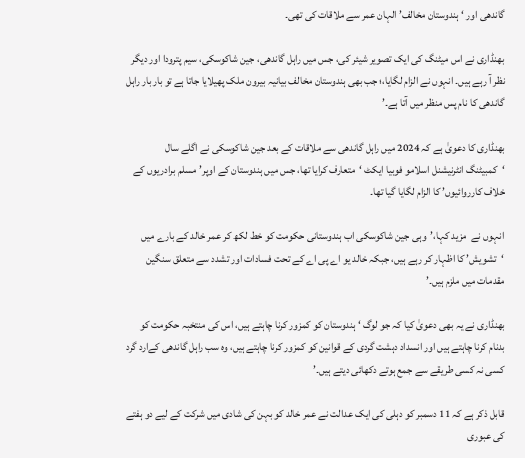گاندھی اور ‘ہندوستان مخالف’ الہان عمر سے ملاقات کی تھی۔

بھنڈاری نے اس میٹنگ کی ایک تصویر شیئر کی، جس میں راہل گاندھی، جین شاکوسکی، سیم پترودا اور دیگر نظر آ رہے ہیں۔ انہوں نے الزام لگایا،؛ جب بھی ہندوستان مخالف بیانیہ بیرون ملک پھیلایا جاتا ہے تو بار بار راہل گاندھی کا نام پس منظر میں آتا ہے۔’

بھنڈاری کا دعویٰ ہے کہ 2024 میں راہل گاندھی سے ملاقات کے بعد جین شاکوسکی نے اگلے سال ‘کمبیٹنگ انٹرنیشنل اسلامو فوبیا ایکٹ ‘متعارف کرایا تھا، جس میں ہندوستان کے اوپر’مسلم برادریوں کے خلاف کارروائیوں’ کا الزام لگایا گیا تھا۔

انہوں نے  مزید کہا،’وہی جین شاکوسکی اب ہندوستانی حکومت کو خط لکھ کر عمر خالد کے بارے میں ‘تشویش’ کا اظہار کر رہے ہیں، جبکہ خالد یو اے پی اے کے تحت فسادات اور تشدد سے متعلق سنگین مقدمات میں ملزم ہیں۔’

بھنڈاری نے یہ بھی دعویٰ کیا کہ جو لوگ ‘ہندوستان کو کمزور کرنا چاہتے ہیں، اس کی منتخبہ حکومت کو بدنام کرنا چاہتے ہیں اور انسداد دہشت گردی کے قوانین کو کمزور کرنا چاہتے ہیں، وہ سب راہل گاندھی کےارد گرد کسی نہ کسی طریقے سے جمع ہوتے دکھائی دیتے ہیں۔’

قابل ذکر ہے کہ 11 دسمبر کو دہلی کی ایک عدالت نے عمر خالد کو بہن کی شادی میں شرکت کے لیے دو ہفتے کی عبوری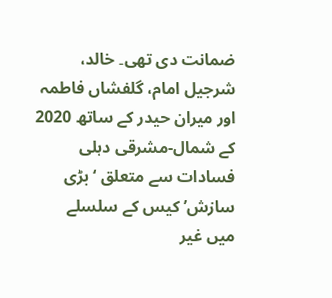ضمانت دی تھی۔ خالد، شرجیل امام، گلفشاں فاطمہ اور میران حیدر کے ساتھ 2020 کے شمال-مشرقی دہلی فسادات سے متعلق ‘بڑی سازش’ کیس کے سلسلے میں غیر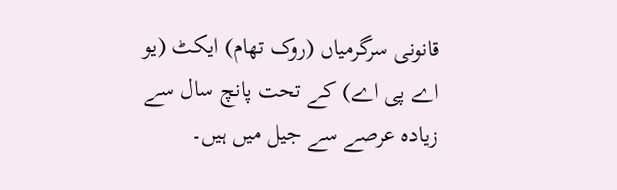قانونی سرگرمیاں (روک تھام) ایکٹ (یو اے پی اے) کے تحت پانچ سال سے زیادہ عرصے سے جیل میں ہیں۔